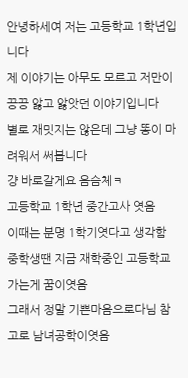안녕하세여 저는 고등학교 1학년입니다
제 이야기는 아무도 모르고 저만이 끙끙 앓고 앓앗던 이야기입니다
별로 재밋지는 않은데 그냥 똥이 마려워서 써봅니다
걍 바로갈게요 음슴체ㅋ
고등학교 1학년 중간고사 엿음
이때는 분명 1학기엿다고 생각함
중학생땐 지금 재학중인 고등학교가는게 꿈이엿음
그래서 정말 기쁜마음으로다님 참고로 남녀공학이엿음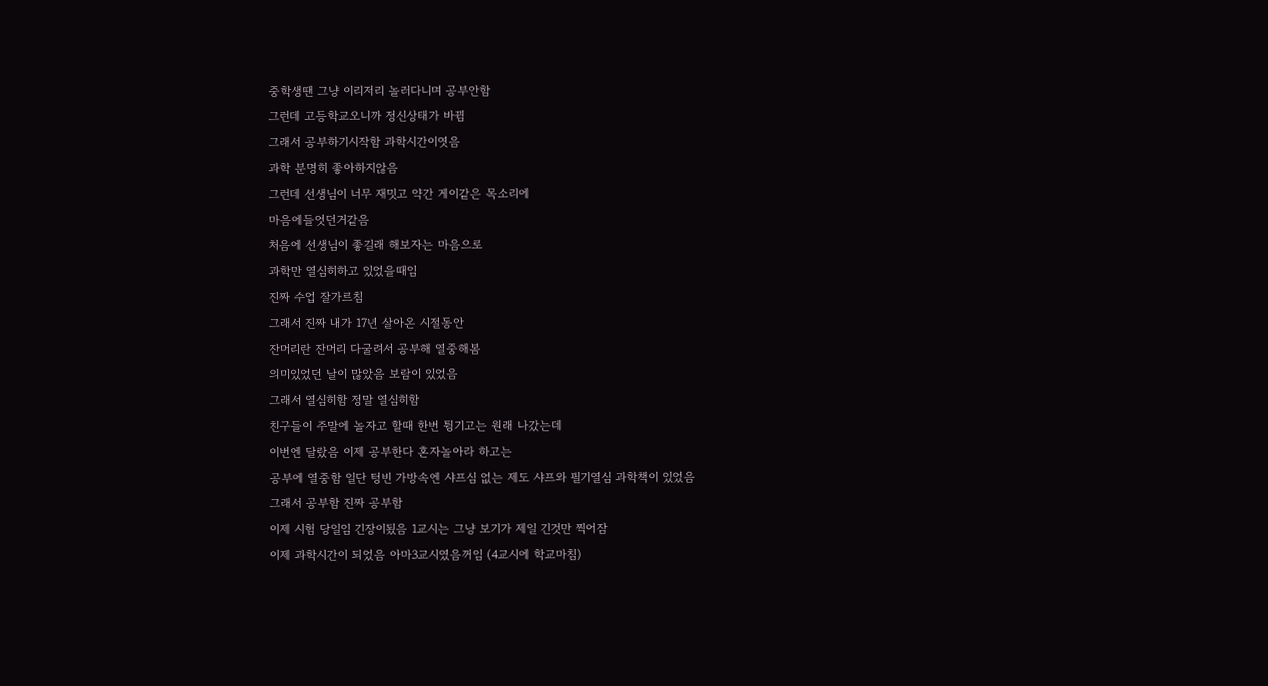중학생땐 그냥 이리저리 놀러다니며 공부안함
그런데 고등학교오니까 정신상태가 바뀜
그래서 공부하기시작함 과학시간이엿음
과학 분명히 좋아하지않음
그런데 선생님이 너무 재밋고 약간 게이같은 목소리에
마음에들엇던거같음
처음에 선생님이 좋길래 해보자는 마음으로
과학만 열심히하고 있었을때임
진짜 수업 잘가르침
그래서 진짜 내가 17년 살아온 시절동안
잔머리란 잔머리 다굴려서 공부해 열중해봄
의미있었던 날이 많았음 보람이 있었음
그래서 열심히함 정말 열심히함
친구들이 주말에 놀자고 할때 한번 튕기고는 원래 나갔는데
이번엔 달랐음 이제 공부한다 혼자놀아라 하고는
공부에 열중함 일단 텅빈 가방속엔 샤프심 없는 제도 샤프와 필기열심 과학책이 있었음
그래서 공부함 진짜 공부함
이제 시험 당일임 긴장이됬음 1교시는 그냥 보기가 제일 긴것만 찍어잠
이제 과학시간이 되었음 아마3교시였음꺼임 (4교시에 학교마침)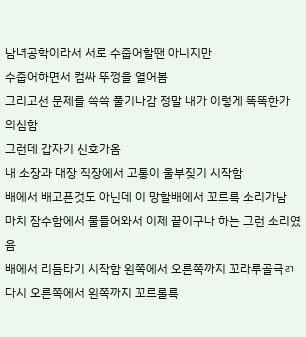남녀공학이라서 서로 수줍어할땐 아니지만
수줍어하면서 컴싸 뚜껑을 열어봄
그리고선 문제를 쓱쓱 풀기나감 정말 내가 이렇게 똑똑한가 의심함
그런데 갑자기 신호가옴
내 소장과 대장 직장에서 고통이 울부짖기 시작함
배에서 배고픈것도 아닌데 이 망할배에서 꼬르륵 소리가남
마치 잠수함에서 물들어와서 이제 끝이구나 하는 그런 소리였음
배에서 리듬타기 시작함 왼쪽에서 오른쪽까지 꼬라루골극ㄺ
다시 오른쪽에서 왼쪽까지 꼬르롤륵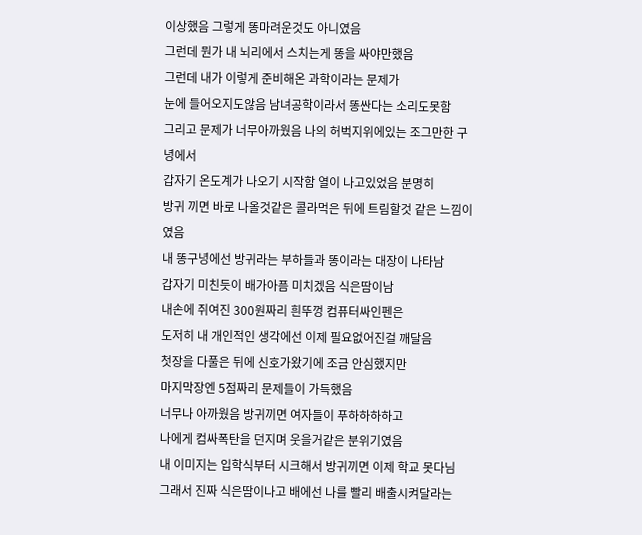이상했음 그렇게 똥마려운것도 아니였음
그런데 뭔가 내 뇌리에서 스치는게 똥을 싸야만했음
그런데 내가 이렇게 준비해온 과학이라는 문제가
눈에 들어오지도않음 남녀공학이라서 똥싼다는 소리도못함
그리고 문제가 너무아까웠음 나의 허벅지위에있는 조그만한 구녕에서
갑자기 온도계가 나오기 시작함 열이 나고있었음 분명히
방귀 끼면 바로 나올것같은 콜라먹은 뒤에 트림할것 같은 느낌이였음
내 똥구녕에선 방귀라는 부하들과 똥이라는 대장이 나타남
갑자기 미친듯이 배가아픔 미치겠음 식은땀이남
내손에 쥐여진 300원짜리 흰뚜껑 컴퓨터싸인펜은
도저히 내 개인적인 생각에선 이제 필요없어진걸 깨달음
첫장을 다풀은 뒤에 신호가왔기에 조금 안심했지만
마지막장엔 5점짜리 문제들이 가득했음
너무나 아까웠음 방귀끼면 여자들이 푸하하하하고
나에게 컴싸폭탄을 던지며 웃을거같은 분위기였음
내 이미지는 입학식부터 시크해서 방귀끼면 이제 학교 못다님
그래서 진짜 식은땀이나고 배에선 나를 빨리 배출시켜달라는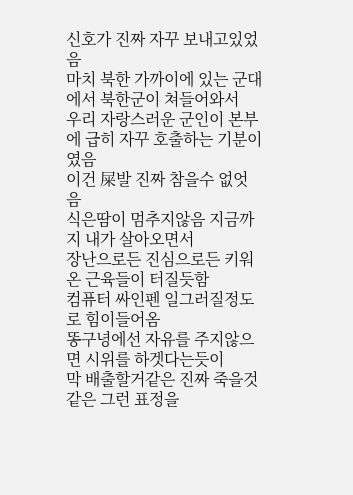신호가 진짜 자꾸 보내고있었음
마치 북한 가까이에 있는 군대에서 북한군이 쳐들어와서
우리 자랑스러운 군인이 본부에 급히 자꾸 호출하는 기분이였음
이건 屎발 진짜 참을수 없엇음
식은땀이 멈추지않음 지금까지 내가 살아오면서
장난으로든 진심으로든 키워온 근육들이 터질듯함
컴퓨터 싸인펜 일그러질정도로 힘이들어옴
똥구녕에선 자유를 주지않으면 시위를 하겟다는듯이
막 배출할거같은 진짜 죽을것같은 그런 표정을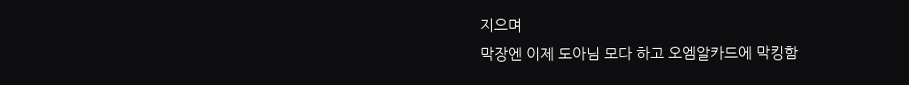지으며
막장엔 이제 도아님 모다 하고 오엠알카드에 막킹함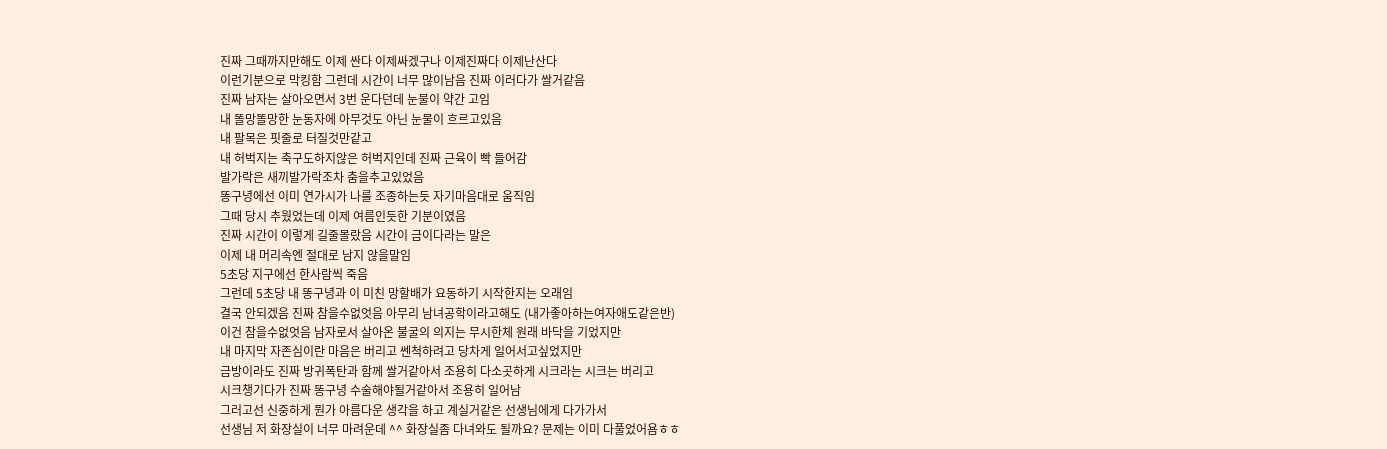진짜 그때까지만해도 이제 싼다 이제싸겠구나 이제진짜다 이제난산다
이런기분으로 막킹함 그런데 시간이 너무 많이남음 진짜 이러다가 쌀거같음
진짜 남자는 살아오면서 3번 운다던데 눈물이 약간 고임
내 똘망똘망한 눈동자에 아무것도 아닌 눈물이 흐르고있음
내 팔목은 핏줄로 터질것만같고
내 허벅지는 축구도하지않은 허벅지인데 진짜 근육이 빡 들어감
발가락은 새끼발가락조차 춤을추고있었음
똥구녕에선 이미 연가시가 나를 조종하는듯 자기마음대로 움직임
그때 당시 추웠었는데 이제 여름인듯한 기분이였음
진짜 시간이 이렇게 길줄몰랐음 시간이 금이다라는 말은
이제 내 머리속엔 절대로 남지 않을말임
5초당 지구에선 한사람씩 죽음
그런데 5초당 내 똥구녕과 이 미친 망할배가 요동하기 시작한지는 오래임
결국 안되겠음 진짜 참을수없엇음 아무리 남녀공학이라고해도 (내가좋아하는여자애도같은반)
이건 참을수없엇음 남자로서 살아온 불굴의 의지는 무시한체 원래 바닥을 기었지만
내 마지막 자존심이란 마음은 버리고 쎈척하려고 당차게 일어서고싶었지만
금방이라도 진짜 방귀폭탄과 함께 쌀거같아서 조용히 다소곳하게 시크라는 시크는 버리고
시크챙기다가 진짜 똥구녕 수술해야될거같아서 조용히 일어남
그러고선 신중하게 뭔가 아름다운 생각을 하고 계실거같은 선생님에게 다가가서
선생님 저 화장실이 너무 마려운데 ^^ 화장실좀 다녀와도 될까요? 문제는 이미 다풀었어욤ㅎㅎ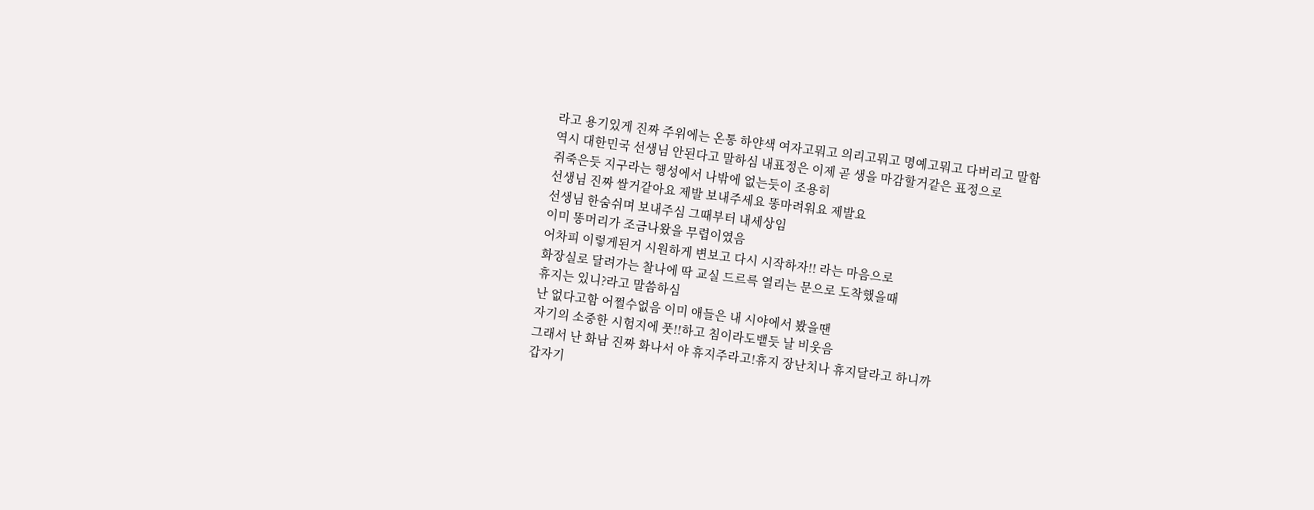라고 용기있게 진짜 주위에는 온통 하얀색 여자고뭐고 의리고뭐고 명예고뭐고 다버리고 말함
역시 대한민국 선생님 안된다고 말하심 내표정은 이제 곧 생을 마감할거같은 표정으로
쥐죽은듯 지구라는 행성에서 나밖에 없는듯이 조용히
선생님 진짜 쌀거같아요 제발 보내주세요 똥마려워요 제발요
선생님 한숨쉬며 보내주심 그때부터 내세상임
이미 똥머리가 조금나왔을 무렵이였음
어차피 이렇게된거 시원하게 변보고 다시 시작하자!! 라는 마음으로
화장실로 달려가는 찰나에 딱 교실 드르륵 열리는 문으로 도착했을때
휴지는 있니?라고 말씀하심
난 없다고함 어쩔수없음 이미 애들은 내 시야에서 봤을땐
자기의 소중한 시험지에 풋!!하고 침이라도뱉듯 날 비웃음
그래서 난 화남 진짜 화나서 야 휴지주라고!휴지 장난치나 휴지달라고 하니까
갑자기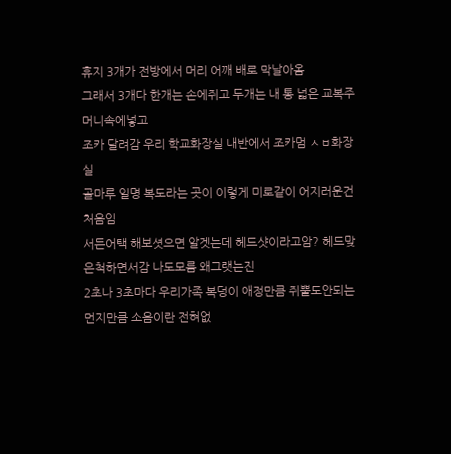휴지 3개가 전방에서 머리 어깨 배로 막날아옴
그래서 3개다 한개는 손에쥐고 두개는 내 통 넓은 교복주머니속에넣고
조카 달려감 우리 학교화장실 내반에서 조카멈 ㅅㅂ화장실
골마루 일명 복도라는 곳이 이렇게 미로같이 어지러운건 처음임
서든어택 해보셧으면 알겟는데 헤드샷이라고암? 헤드맞은척하면서감 나도모름 왜그랫는진
2초나 3초마다 우리가족 복덩이 애정만큼 쥐뿔도안되는 먼지만큼 소음이란 전혀없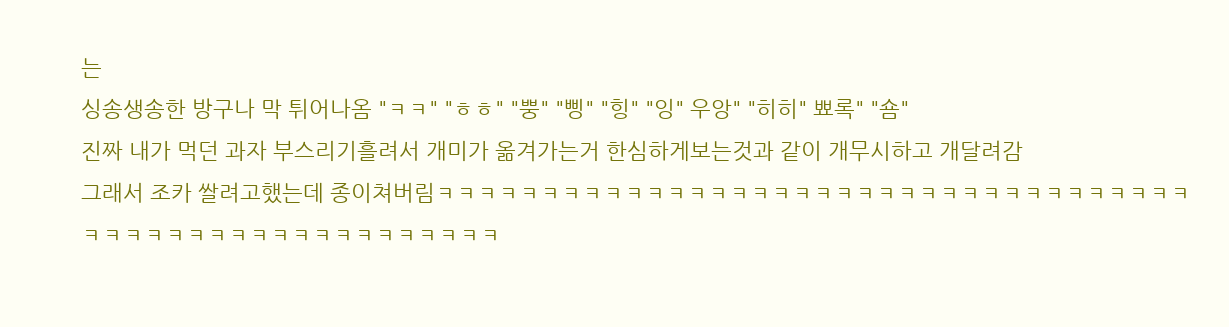는
싱송생송한 방구나 막 튀어나옴 "ㅋㅋ" "ㅎㅎ" "뿡" "삥" "힝" "잉" 우앙" "히히" 뾰록" "숌"
진짜 내가 먹던 과자 부스리기흘려서 개미가 옮겨가는거 한심하게보는것과 같이 개무시하고 개달려감
그래서 조카 쌀려고했는데 종이쳐버림ㅋㅋㅋㅋㅋㅋㅋㅋㅋㅋㅋㅋㅋㅋㅋㅋㅋㅋㅋㅋㅋㅋㅋㅋㅋㅋㅋㅋㅋㅋㅋㅋㅋㅋㅋㅋㅋㅋㅋㅋㅋㅋㅋㅋㅋㅋㅋㅋㅋㅋㅋㅋㅋㅋㅋㅋ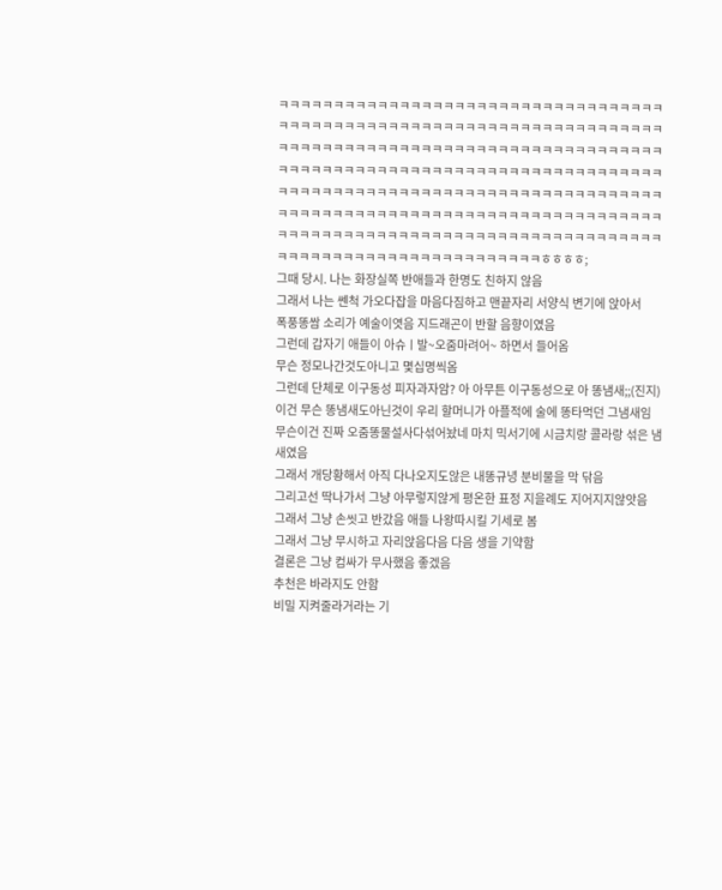ㅋㅋㅋㅋㅋㅋㅋㅋㅋㅋㅋㅋㅋㅋㅋㅋㅋㅋㅋㅋㅋㅋㅋㅋㅋㅋㅋㅋㅋㅋㅋㅋㅋㅋㅋㅋㅋㅋㅋㅋㅋㅋㅋㅋㅋㅋㅋㅋㅋㅋㅋㅋㅋㅋㅋㅋㅋㅋㅋㅋㅋㅋㅋㅋㅋㅋㅋㅋㅋㅋㅋㅋㅋㅋㅋㅋㅋㅋㅋㅋㅋㅋㅋㅋㅋㅋㅋㅋㅋㅋㅋㅋㅋㅋㅋㅋㅋㅋㅋㅋㅋㅋㅋㅋㅋㅋㅋㅋㅋㅋㅋㅋㅋㅋㅋㅋㅋㅋㅋㅋㅋㅋㅋㅋㅋㅋㅋㅋㅋㅋㅋㅋㅋㅋㅋㅋㅋㅋㅋㅋㅋㅋㅋㅋㅋㅋㅋㅋㅋㅋㅋㅋㅋㅋㅋㅋㅋㅋㅋㅋㅋㅋㅋㅋㅋㅋㅋㅋㅋㅋㅋㅋㅋㅋㅋㅋㅋㅋㅋㅋㅋㅋㅋㅋㅋㅋㅋㅋㅋㅋㅋㅋㅋㅋㅋㅋㅋㅋㅋㅋㅋㅋㅋㅋㅋㅋㅋㅋㅋㅋㅋㅋㅋㅋㅋㅋㅋㅋㅋㅋㅋㅋㅋㅋㅋㅋㅋㅋㅋㅋㅋㅋㅋㅋㅋㅋㅋㅋㅋㅋㅋㅋㅋㅋㅋㅋㅋㅋㅋㅋㅋㅋㅋㅋㅋㅋㅋㅋㅋㅋㅋㅋㅋㅋㅋㅋㅋㅋㅋㅎㅎㅎㅎ;
그때 당시. 나는 화장실쪽 반애들과 한명도 친하지 않음
그래서 나는 쎈척 가오다잡을 마음다짐하고 맨끝자리 서양식 변기에 앉아서
폭풍똥쌈 소리가 예술이엿음 지드래곤이 반할 음향이였음
그런데 갑자기 애들이 아슈ㅣ발~오줌마려어~ 하면서 들어옴
무슨 정모나간것도아니고 몇십명씩옴
그런데 단체로 이구동성 피자과자암? 아 아무튼 이구동성으로 아 똥냄새;;(진지)
이건 무슨 똥냄새도아닌것이 우리 할머니가 아플적에 술에 똥타먹던 그냄새임
무슨이건 진짜 오줌똥물설사다섞어놨네 마치 믹서기에 시금치랑 콜라랑 섞은 냄새였음
그래서 개당황해서 아직 다나오지도않은 내똥규녕 분비물을 막 닦음
그리고선 딱나가서 그냥 아무렇지않게 평온한 표정 지을례도 지어지지않앗음
그래서 그냥 손씻고 반갔음 애들 나왕따시킬 기세로 봄
그래서 그냥 무시하고 자리앉음다음 다음 생을 기약함
결론은 그냥 컴싸가 무사했음 좋겠음
추천은 바라지도 안함
비밀 지켜줄라거라는 기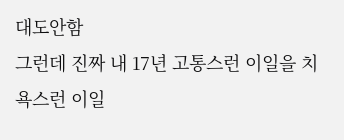대도안함
그런데 진짜 내 17년 고통스런 이일을 치욕스런 이일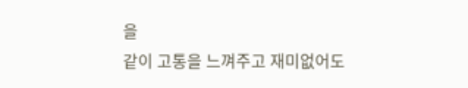을
같이 고통을 느껴주고 재미없어도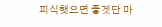피식햇으면 좋겟단 마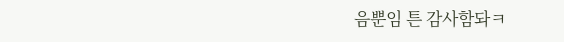음뿐임 튼 감사함돠ㅋ